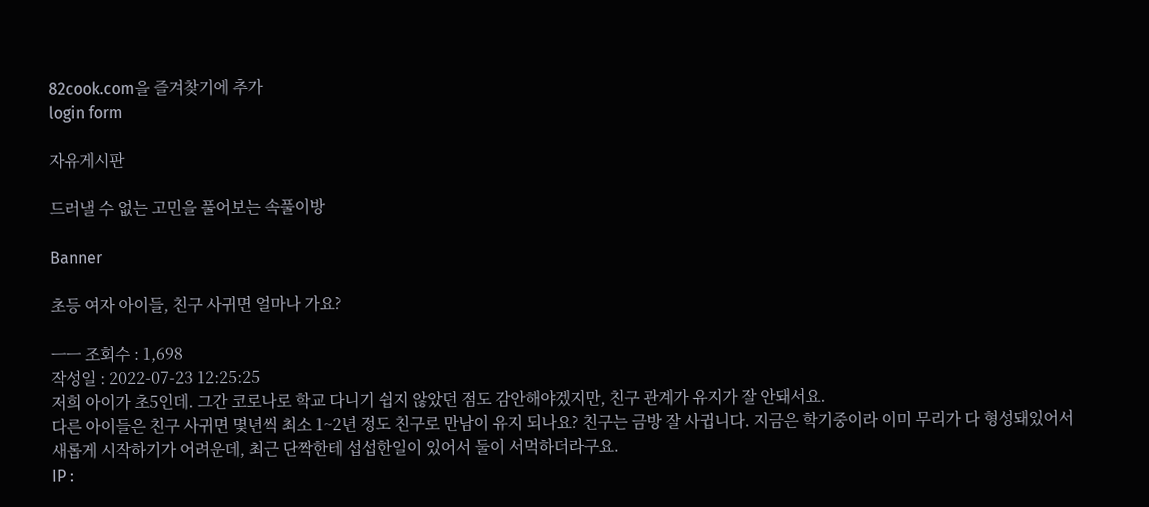82cook.com을 즐겨찾기에 추가
login form

자유게시판

드러낼 수 없는 고민을 풀어보는 속풀이방

Banner

초등 여자 아이들, 친구 사귀면 얼마나 가요?

ㅡㅡ 조회수 : 1,698
작성일 : 2022-07-23 12:25:25
저희 아이가 초5인데. 그간 코로나로 학교 다니기 쉽지 않았던 점도 감안해야겠지만, 친구 관계가 유지가 잘 안돼서요.
다른 아이들은 친구 사귀면 몇년씩 최소 1~2년 정도 친구로 만남이 유지 되나요? 친구는 금방 잘 사귑니다. 지금은 학기중이라 이미 무리가 다 형성돼있어서 새롭게 시작하기가 어려운데, 최근 단짝한테 섭섭한일이 있어서 둘이 서먹하더라구요.
IP :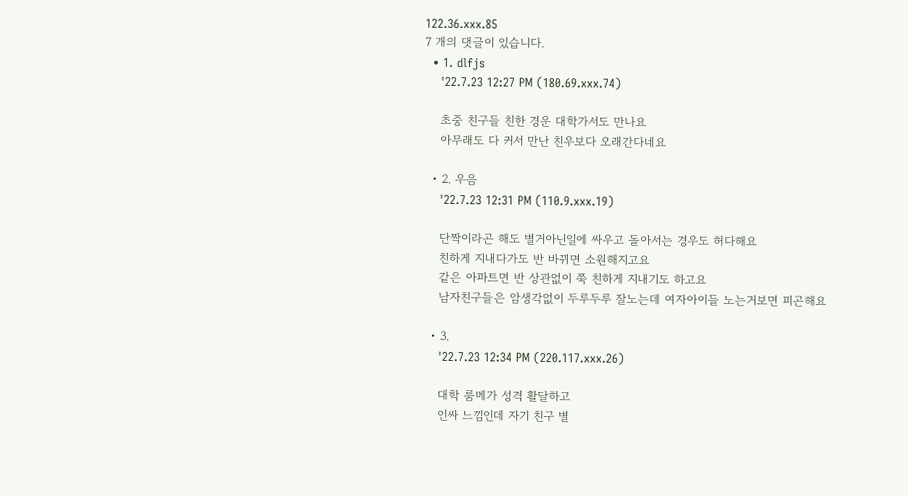122.36.xxx.85
7 개의 댓글이 있습니다.
  • 1. dlfjs
    '22.7.23 12:27 PM (180.69.xxx.74)

    초중 친구들 친한 경운 대학가서도 만나요
    아무래도 다 커서 만난 친우보다 오래간다네요

  • 2. 우음
    '22.7.23 12:31 PM (110.9.xxx.19)

    단짝이라곤 해도 별거아닌일에 싸우고 돌아서는 경우도 허다해요
    친하게 지내다가도 반 바뀌면 소원해지고요
    같은 아파트면 반 상관없이 쭉 친하게 지내기도 하고요
    남자친구들은 암생각없이 두루두루 잘노는데 여자아이들 노는거보면 피곤해요

  • 3.
    '22.7.23 12:34 PM (220.117.xxx.26)

    대학 룸메가 성격 활달하고
    인싸 느낌인데 자기 친구 별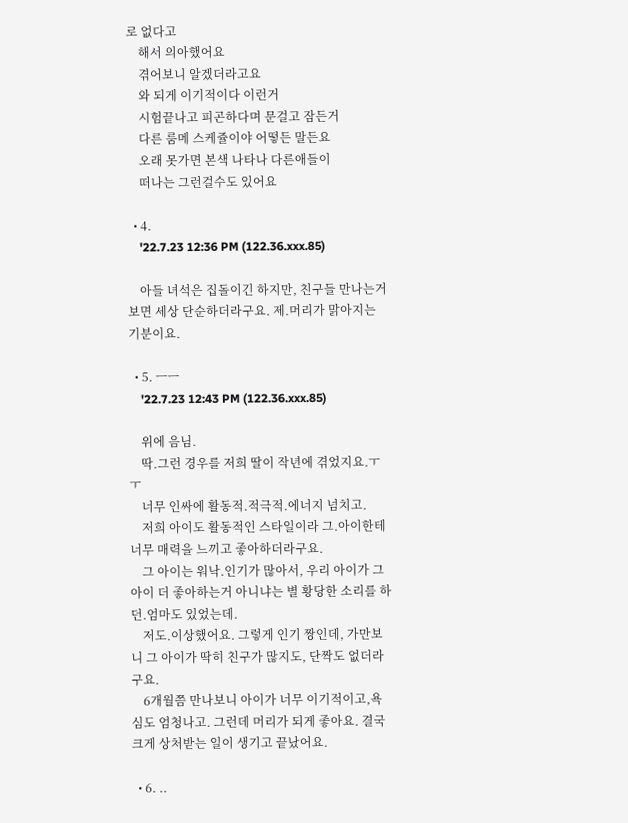로 없다고
    해서 의아했어요
    겪어보니 알겠더라고요
    와 되게 이기적이다 이런거
    시험끝나고 피곤하다며 문걸고 잠든거
    다른 룸메 스케쥴이야 어떻든 말든요
    오래 못가면 본색 나타나 다른애들이
    떠나는 그런걸수도 있어요

  • 4.
    '22.7.23 12:36 PM (122.36.xxx.85)

    아들 녀석은 집돌이긴 하지만, 친구들 만나는거 보면 세상 단순하더라구요. 제.머리가 맑아지는 기분이요.

  • 5. ㅡㅡ
    '22.7.23 12:43 PM (122.36.xxx.85)

    위에 음님.
    딱.그런 경우를 저희 딸이 작년에 겪었지요.ㅜㅜ
    너무 인싸에 활동적.적극적.에너지 넘치고.
    저희 아이도 활동적인 스타일이라 그.아이한테 너무 매력을 느끼고 좋아하더라구요.
    그 아이는 워낙.인기가 많아서, 우리 아이가 그 아이 더 좋아하는거 아니냐는 별 황당한 소리를 하던.엄마도 있었는데.
    저도.이상했어요. 그렇게 인기 짱인데, 가만보니 그 아이가 딱히 친구가 많지도, 단짝도 없더라구요.
    6개월쯤 만나보니 아이가 너무 이기적이고,욕심도 엄청나고. 그런데 머리가 되게 좋아요. 결국 크게 상처받는 일이 생기고 끝났어요.

  • 6. ..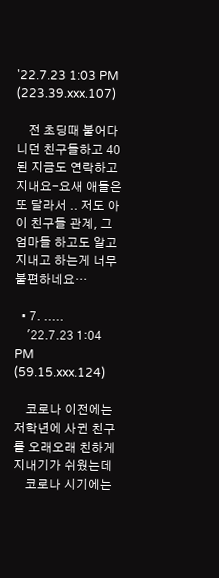'22.7.23 1:03 PM (223.39.xxx.107)

    전 초딩때 붙어다니던 친구들하고 40된 지금도 연락하고 지내요-요새 애들은 또 달라서 .. 저도 아이 친구들 관계, 그 엄마들 하고도 알고 지내고 하는게 너무 불편하네요…

  • 7. .....
    '22.7.23 1:04 PM (59.15.xxx.124)

    코로나 이전에는 저학년에 사귄 친구를 오래오래 친하게 지내기가 쉬웠는데
    코로나 시기에는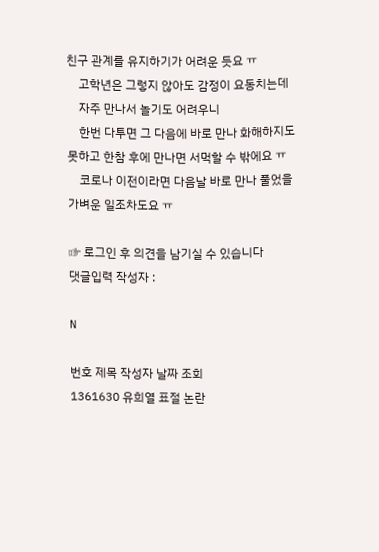친구 관계를 유지하기가 어려운 듯요 ㅠ
    고학년은 그렇지 않아도 감정이 요동치는데
    자주 만나서 놀기도 어려우니
    한번 다투면 그 다음에 바로 만나 화해하지도 못하고 한참 후에 만나면 서먹할 수 밖에요 ㅠ
    코로나 이전이라면 다음날 바로 만나 풀었을 가벼운 일조차도요 ㅠ

☞ 로그인 후 의견을 남기실 수 있습니다
댓글입력 작성자 :

N

번호 제목 작성자 날짜 조회
1361630 유희열 표절 논란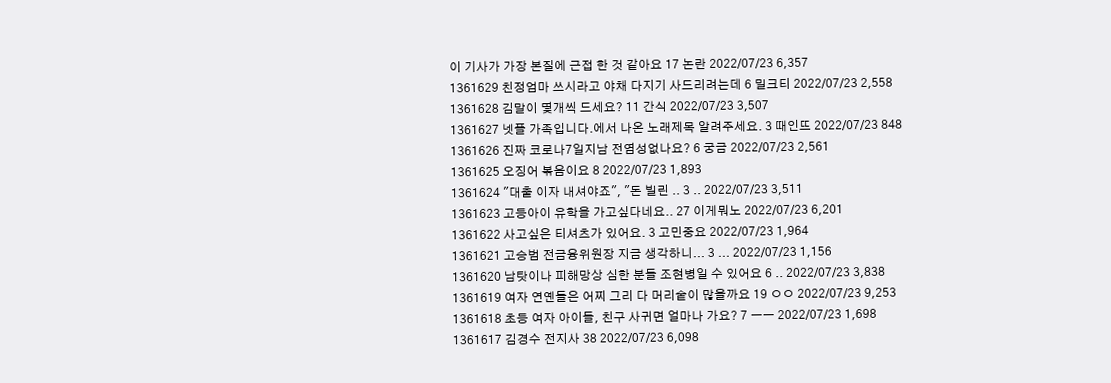이 기사가 가장 본질에 근접 한 것 같아요 17 논란 2022/07/23 6,357
1361629 친정엄마 쓰시라고 야채 다지기 사드리려는데 6 밀크티 2022/07/23 2,558
1361628 김말이 몇개씩 드세요? 11 간식 2022/07/23 3,507
1361627 넷플 가족입니다.에서 나온 노래제목 알려주세요. 3 때인뜨 2022/07/23 848
1361626 진짜 코로나7일지남 전염성없나요? 6 궁금 2022/07/23 2,561
1361625 오징어 볶음이요 8 2022/07/23 1,893
1361624 "대출 이자 내셔야죠", "돈 빌린 .. 3 .. 2022/07/23 3,511
1361623 고등아이 유학을 가고싶다네요.. 27 이게뭐노 2022/07/23 6,201
1361622 사고싶은 티셔츠가 있어요. 3 고민중요 2022/07/23 1,964
1361621 고승범 전금융위원장 지금 생각하니... 3 ... 2022/07/23 1,156
1361620 남탓이나 피해망상 심한 분들 조현병일 수 있어요 6 .. 2022/07/23 3,838
1361619 여자 연옌들은 어찌 그리 다 머리숱이 많을까요 19 ㅇㅇ 2022/07/23 9,253
1361618 초등 여자 아이들, 친구 사귀면 얼마나 가요? 7 ㅡㅡ 2022/07/23 1,698
1361617 김경수 전지사 38 2022/07/23 6,098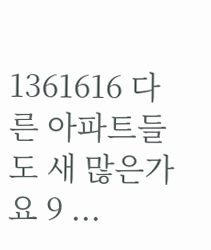1361616 다른 아파트들도 새 많은가요 9 ...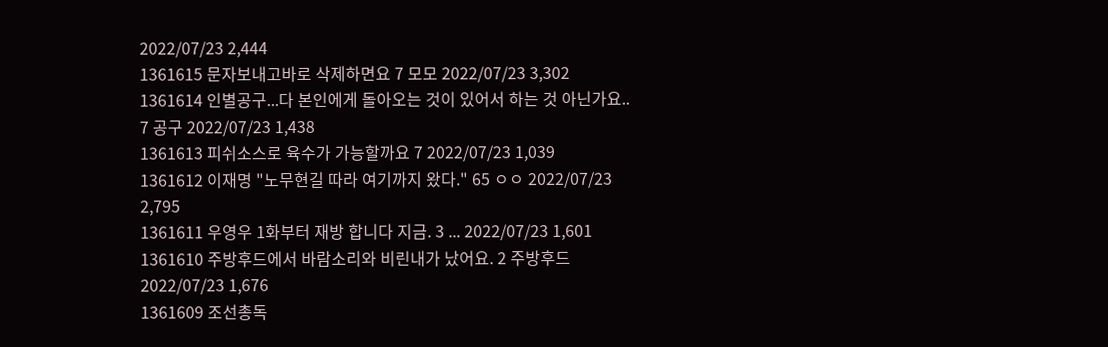2022/07/23 2,444
1361615 문자보내고바로 삭제하면요 7 모모 2022/07/23 3,302
1361614 인별공구...다 본인에게 돌아오는 것이 있어서 하는 것 아닌가요.. 7 공구 2022/07/23 1,438
1361613 피쉬소스로 육수가 가능할까요 7 2022/07/23 1,039
1361612 이재명 "노무현길 따라 여기까지 왔다." 65 ㅇㅇ 2022/07/23 2,795
1361611 우영우 1화부터 재방 합니다 지금. 3 ... 2022/07/23 1,601
1361610 주방후드에서 바람소리와 비린내가 났어요. 2 주방후드 2022/07/23 1,676
1361609 조선총독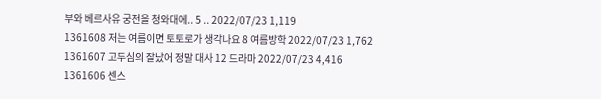부와 베르사유 궁전을 청와대에.. 5 .. 2022/07/23 1,119
1361608 저는 여름이면 토토로가 생각나요 8 여름방학 2022/07/23 1,762
1361607 고두심의 잘났어 정말 대사 12 드라마 2022/07/23 4,416
1361606 센스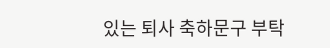있는 퇴사 축하문구 부탁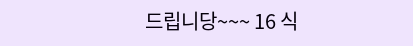드립니당~~~ 16 식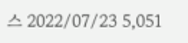스 2022/07/23 5,051